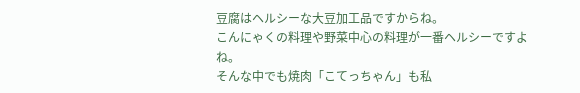豆腐はヘルシーな大豆加工品ですからね。
こんにゃくの料理や野菜中心の料理が一番ヘルシーですよね。
そんな中でも焼肉「こてっちゃん」も私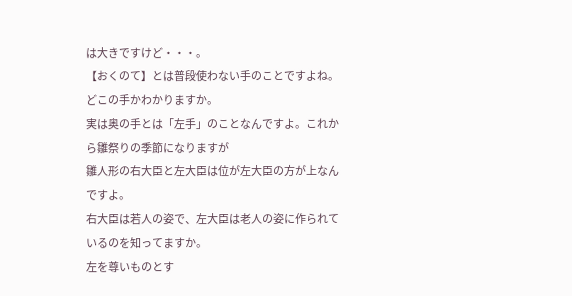は大きですけど・・・。
【おくのて】とは普段使わない手のことですよね。
どこの手かわかりますか。
実は奥の手とは「左手」のことなんですよ。これから雛祭りの季節になりますが
雛人形の右大臣と左大臣は位が左大臣の方が上なんですよ。
右大臣は若人の姿で、左大臣は老人の姿に作られているのを知ってますか。
左を尊いものとす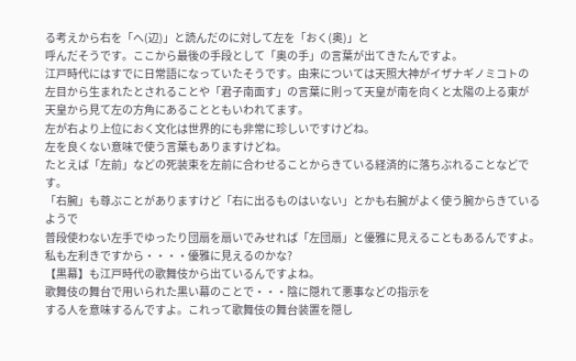る考えから右を「へ(辺)」と読んだのに対して左を「おく(奥)」と
呼んだそうです。ここから最後の手段として「奥の手」の言葉が出てきたんですよ。
江戸時代にはすでに日常語になっていたそうです。由来については天照大神がイザナギノミコトの
左目から生まれたとされることや「君子南面す」の言葉に則って天皇が南を向くと太陽の上る東が
天皇から見て左の方角にあることともいわれてます。
左が右より上位におく文化は世界的にも非常に珍しいですけどね。
左を良くない意味で使う言葉もありますけどね。
たとえば「左前」などの死装束を左前に合わせることからきている経済的に落ちぶれることなどです。
「右腕」も尊ぶことがありますけど「右に出るものはいない」とかも右腕がよく使う腕からきているようで
普段使わない左手でゆったり団扇を扇いでみせれば「左団扇」と優雅に見えることもあるんですよ。
私も左利きですから・・・・優雅に見えるのかな?
【黒幕】も江戸時代の歌舞伎から出ているんですよね。
歌舞伎の舞台で用いられた黒い幕のことで・・・陰に隠れて悪事などの指示を
する人を意味するんですよ。これって歌舞伎の舞台装置を隠し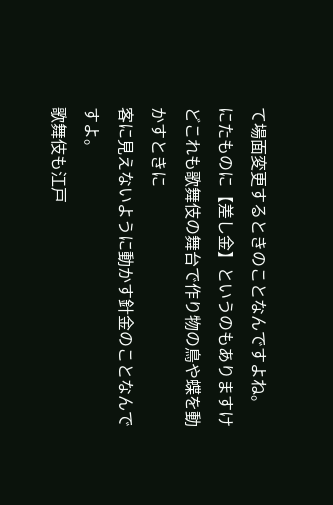て場面変更するときのことなんですよね。
にたものに【差し金】というのもありますけどこれも歌舞伎の舞台で作り物の鳥や蝶を動かすときに
客に見えないように動かす針金のことなんですよ。
歌舞伎も江戸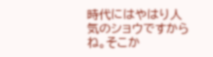時代にはやはり人気のショウですからね。そこか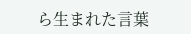ら生まれた言葉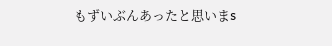もずいぶんあったと思いまs